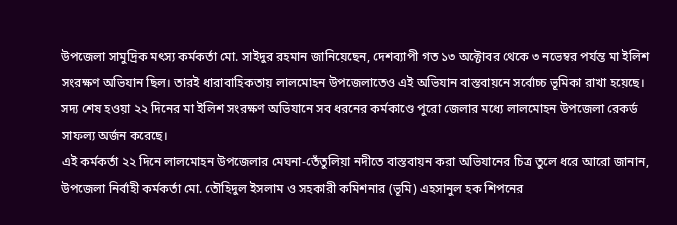উপজেলা সামুদ্রিক মৎস্য কর্মকর্তা মো. সাইদুর রহমান জানিয়েছেন, দেশব্যাপী গত ১৩ অক্টোবর থেকে ৩ নভেম্বর পর্যন্ত মা ইলিশ সংরক্ষণ অভিযান ছিল। তারই ধারাবাহিকতায় লালমোহন উপজেলাতেও এই অভিযান বাস্তবায়নে সর্বোচ্চ ভূমিকা রাখা হয়েছে। সদ্য শেষ হওয়া ২২ দিনের মা ইলিশ সংরক্ষণ অভিযানে সব ধরনের কর্মকাণ্ডে পুরো জেলার মধ্যে লালমোহন উপজেলা রেকর্ড সাফল্য অর্জন করেছে।
এই কর্মকর্তা ২২ দিনে লালমোহন উপজেলার মেঘনা-তেঁতুলিয়া নদীতে বাস্তবায়ন করা অভিযানের চিত্র তুলে ধরে আরো জানান, উপজেলা নির্বাহী কর্মকর্তা মো. তৌহিদুল ইসলাম ও সহকারী কমিশনার (ভূমি) এহসানুল হক শিপনের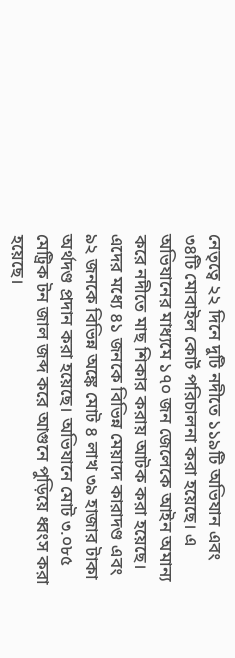নেতৃত্বে ২২ দিনে দুটি নদীতে ১১৯টি অভিযান এবং ৩৪টি মোবাইল কোর্ট পরিচালনা করা হয়েছে। এ অভিযানের মাধ্যমে ১৭০ জন জেলেকে আইন অমান্য করে নদীতে মাছ শিকার করায় আটক করা হয়েছে। এদের মধ্যে ৪১ জনকে বিভিন্ন মেয়াদে কারাদণ্ড এবং ৯২ জনকে বিভিন্ন অঙ্কে মোট ৪ লাখ ৩৯ হাজার টাকা অর্থদণ্ড প্রদান করা হয়েছে। অভিযানে মোট ৩.০৮৫ মেট্রিক টন জাল জব্দ করে আগুনে পুড়িয়ে ধ্বংস করা হয়েছে।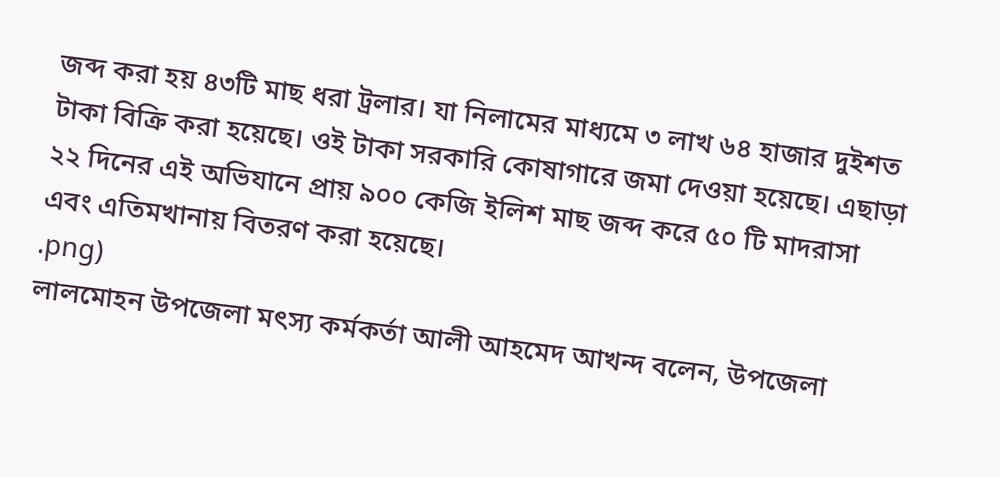জব্দ করা হয় ৪৩টি মাছ ধরা ট্রলার। যা নিলামের মাধ্যমে ৩ লাখ ৬৪ হাজার দুইশত টাকা বিক্রি করা হয়েছে। ওই টাকা সরকারি কোষাগারে জমা দেওয়া হয়েছে। এছাড়া ২২ দিনের এই অভিযানে প্রায় ৯০০ কেজি ইলিশ মাছ জব্দ করে ৫০ টি মাদরাসা এবং এতিমখানায় বিতরণ করা হয়েছে।
.png)
লালমোহন উপজেলা মৎস্য কর্মকর্তা আলী আহমেদ আখন্দ বলেন, উপজেলা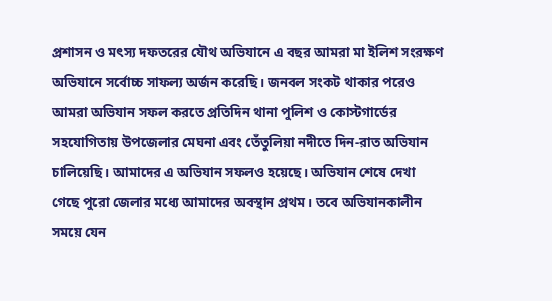প্রশাসন ও মৎস্য দফতরের যৌথ অভিযানে এ বছর আমরা মা ইলিশ সংরক্ষণ অভিযানে সর্বোচ্চ সাফল্য অর্জন করেছি। জনবল সংকট থাকার পরেও আমরা অভিযান সফল করতে প্রতিদিন থানা পুলিশ ও কোস্টগার্ডের সহযোগিতায় উপজেলার মেঘনা এবং তেঁতুলিয়া নদীতে দিন-রাত অভিযান চালিয়েছি। আমাদের এ অভিযান সফলও হয়েছে। অভিযান শেষে দেখা গেছে পুরো জেলার মধ্যে আমাদের অবস্থান প্রথম। তবে অভিযানকালীন সময়ে যেন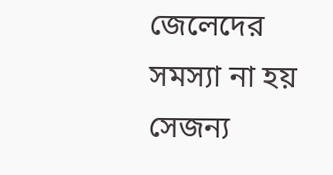জেলেদের সমস্যা না হয় সেজন্য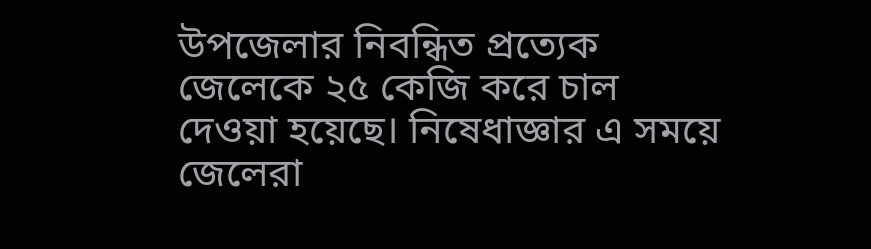উপজেলার নিবন্ধিত প্রত্যেক জেলেকে ২৫ কেজি করে চাল দেওয়া হয়েছে। নিষেধাজ্ঞার এ সময়ে জেলেরা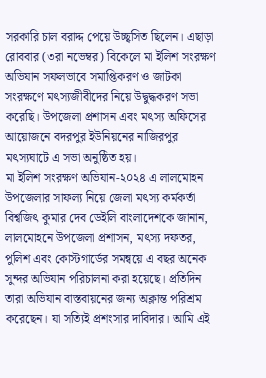সরকারি চাল বরাদ্দ পেয়ে উচ্ছ্বসিত ছিলেন। এছাড়া রোববার (৩রা নভেম্বর) বিকেলে মা ইলিশ সংরক্ষণ অভিযান সফলভাবে সমাপ্তিকরণ ও জাটকা সংরক্ষণে মৎস্যজীবীদের নিয়ে উদ্বুদ্ধকরণ সভা করেছি। উপজেলা প্রশাসন এবং মৎস্য অফিসের আয়োজনে বদরপুর ইউনিয়নের নাজিরপুর মৎস্যঘাটে এ সভা অনুষ্ঠিত হয়।
মা ইলিশ সংরক্ষণ অভিযান-২০২৪ এ লালমোহন উপজেলার সাফল্য নিয়ে জেলা মৎস্য কর্মকর্তা বিশ্বজিৎ কুমার দেব ডেইলি বাংলাদেশকে জানান, লালমোহনে উপজেলা প্রশাসন, মৎস্য দফতর, পুলিশ এবং কোস্টগার্ডের সমন্বয়ে এ বছর অনেক সুন্দর অভিযান পরিচালনা করা হয়েছে। প্রতিদিন তারা অভিযান বাস্তবায়নের জন্য অক্লান্ত পরিশ্রম করেছেন। যা সত্যিই প্রশংসার দাবিদার। আমি এই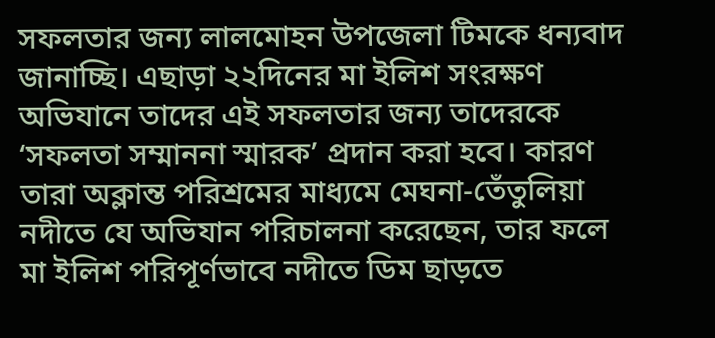সফলতার জন্য লালমোহন উপজেলা টিমকে ধন্যবাদ জানাচ্ছি। এছাড়া ২২দিনের মা ইলিশ সংরক্ষণ অভিযানে তাদের এই সফলতার জন্য তাদেরকে ‘সফলতা সম্মাননা স্মারক’ প্রদান করা হবে। কারণ তারা অক্লান্ত পরিশ্রমের মাধ্যমে মেঘনা-তেঁতুলিয়া নদীতে যে অভিযান পরিচালনা করেছেন, তার ফলে মা ইলিশ পরিপূর্ণভাবে নদীতে ডিম ছাড়তে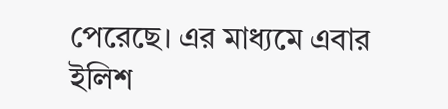পেরেছে। এর মাধ্যমে এবার ইলিশ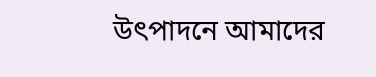উৎপাদনে আমাদের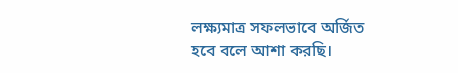লক্ষ্যমাত্র সফলভাবে অর্জিত হবে বলে আশা করছি।